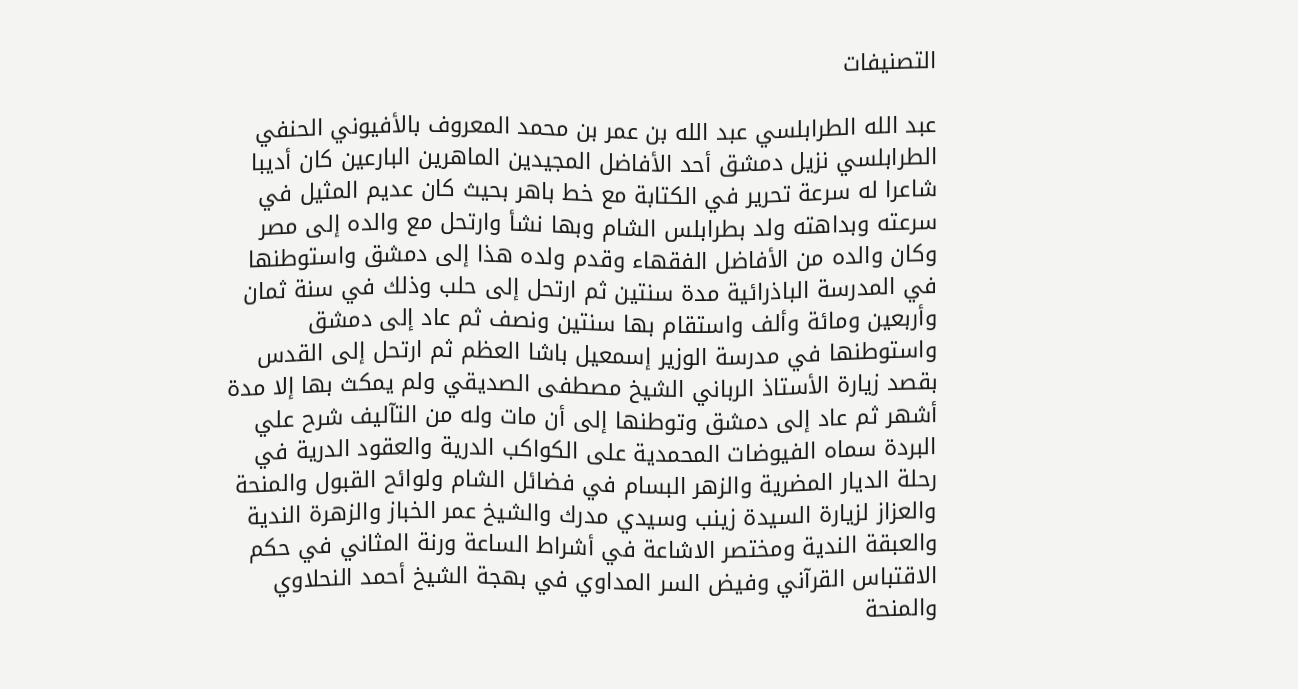التصنيفات

عبد الله الطرابلسي عبد الله بن عمر بن محمد المعروف بالأفيوني الحنفي الطرابلسي نزيل دمشق أحد الأفاضل المجيدين الماهرين البارعين كان أديبا شاعرا له سرعة تحرير في الكتابة مع خط باهر بحيث كان عديم المثيل في سرعته وبداهته ولد بطرابلس الشام وبها نشأ وارتحل مع والده إلى مصر وكان والده من الأفاضل الفقهاء وقدم ولده هذا إلى دمشق واستوطنها في المدرسة الباذرائية مدة سنتين ثم ارتحل إلى حلب وذلك في سنة ثمان وأربعين ومائة وألف واستقام بها سنتين ونصف ثم عاد إلى دمشق واستوطنها في مدرسة الوزير إسمعيل باشا العظم ثم ارتحل إلى القدس بقصد زيارة الأستاذ الرباني الشيخ مصطفى الصديقي ولم يمكث بها إلا مدة أشهر ثم عاد إلى دمشق وتوطنها إلى أن مات وله من التآليف شرح علي البردة سماه الفيوضات المحمدية على الكواكب الدرية والعقود الدرية في رحلة الديار المضرية والزهر البسام في فضائل الشام ولوائح القبول والمنحة والعزاز لزيارة السيدة زينب وسيدي مدرك والشيخ عمر الخباز والزهرة الندية والعبقة الندية ومختصر الاشاعة في أشراط الساعة ورنة المثاني في حكم الاقتباس القرآني وفيض السر المداوي في بهجة الشيخ أحمد النحلاوي والمنحة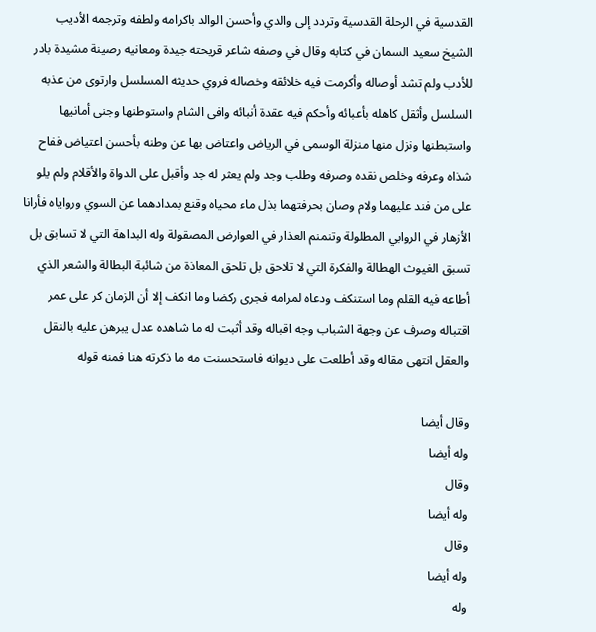القدسية في الرحلة القدسية وتردد إلى والدي وأحسن الوالد باكرامه ولطفه وترجمه الأديب الشيخ سعيد السمان في كتابه وقال في وصفه شاعر قريحته جيدة ومعانيه رصينة مشيدة بادر للأدب ولم تشد أوصاله وأكرمت فيه خلائقه وخصاله فروي حديثه المسلسل وارتوى من عذبه السلسل وأثقل كاهله بأعبائه وأحكم فيه عقدة أنبائه وافى الشام واستوطنها وجنى أمانيها واستبطنها ونزل منها منزلة الوسمى في الرياض واعتاض بها عن وطنه بأحسن اعتياض ففاح شذاه وعرفه وخلص نقده وصرفه وطلب وجد ولم يعثر له جد وأقبل على الدواة والأقلام ولم يلو على من فند عليهما ولام وصان بحرفتهما بذل ماء محياه وقنع بمدادهما عن السوي ورواياه فأرانا الأزهار في الروابي المطلولة وتنمنم العذار في العوارض المصقولة وله البداهة التي لا تسابق بل تسبق الغيوث الهطالة والفكرة التي لا تلاحق بل تلحق المعاذة من شائبة البطالة والشعر الذي أطاعه فيه القلم وما استنكف ودعاه لمرامه فجرى ركضا وما انكف إلا أن الزمان كر على عمر اقتباله وصرف عن وجهة الشباب وجه اقباله وقد أثبت له ما شاهده عدل يبرهن عليه بالنقل والعقل انتهى مقاله وقد أطلعت على ديوانه فاستحسنت مه ما ذكرته هنا فمنه قوله

وقال أيضا
وله أيضا
وقال
وله أيضا
وقال
وله أيضا
وله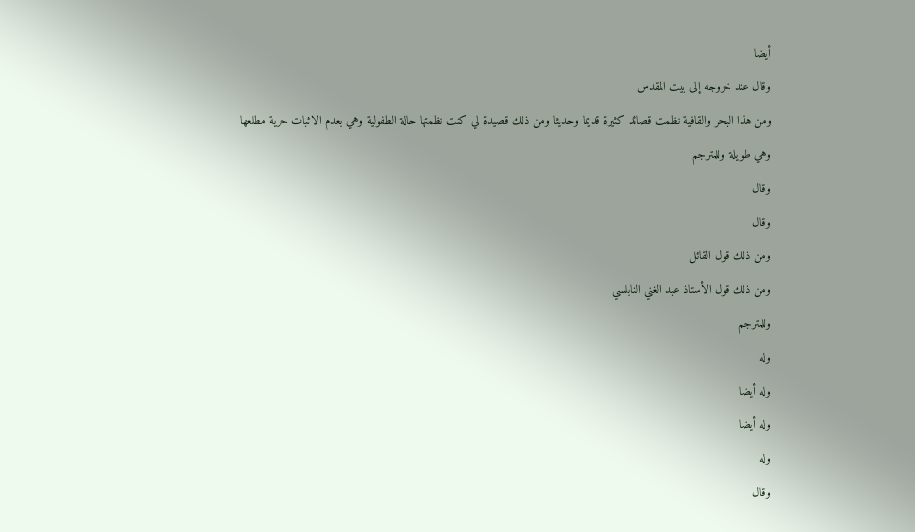أيضا
وقال عند خروجه إلى بيت المقدس
ومن هذا البحر والقافية نظمت قصائد كثيرة قديما وحديثا ومن ذلك قصيدة لي كنت نظمتها حالة الطفولية وهي بعدم الاثبات حرية مطلعها
وهي طويلة وللمترجم
وقال
وقال
ومن ذلك قول القائل
ومن ذلك قول الأستاذ عبد الغني النابلسي
وللمترجم
وله
وله أيضا
وله أيضا
وله
وقال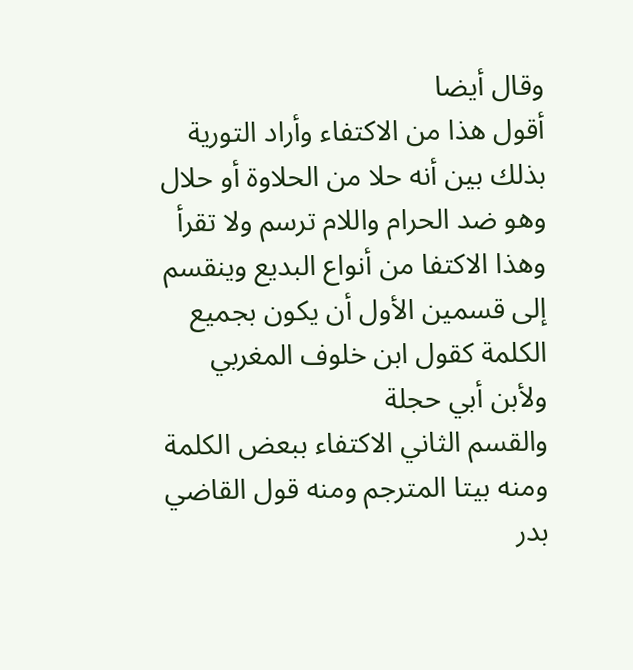وقال أيضا
أقول هذا من الاكتفاء وأراد التورية بذلك بين أنه حلا من الحلاوة أو حلال وهو ضد الحرام واللام ترسم ولا تقرأ وهذا الاكتفا من أنواع البديع وينقسم إلى قسمين الأول أن يكون بجميع الكلمة كقول ابن خلوف المغربي
ولأبن أبي حجلة
والقسم الثاني الاكتفاء ببعض الكلمة ومنه بيتا المترجم ومنه قول القاضي بدر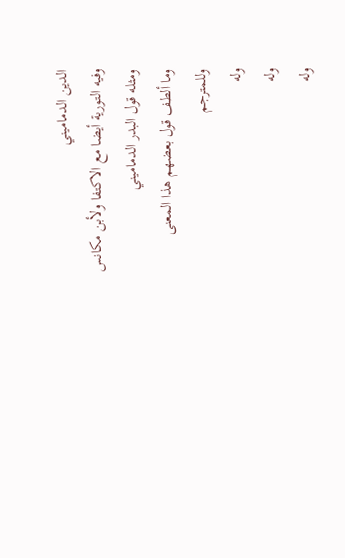الدين الدماميني
وفيه التورية أيضا مع الاكتفا ولأبن مكانس
ومثله قول البدر الدماميني
وما ألطف قول بعضهم هذا المعنى
وللمترجم
وله
وله
وله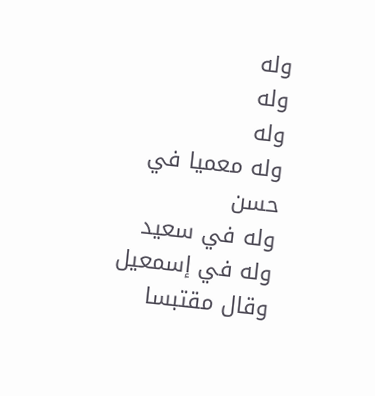وله
وله
وله
وله معميا في حسن
وله في سعيد
وله في إسمعيل
وقال مقتبسا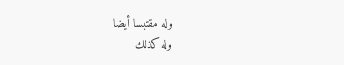وله مقتبسا أيضا
وله كذلك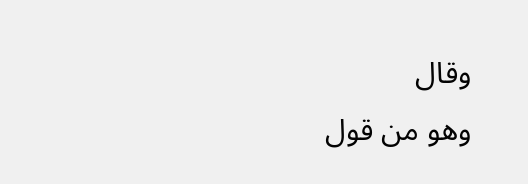وقال
وهو من قول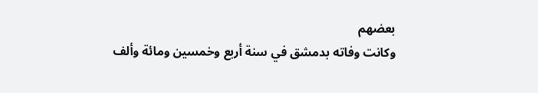بعضهم
وكانت وفاته بدمشق في سنة أربع وخمسين ومائة وألف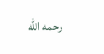رحمه الله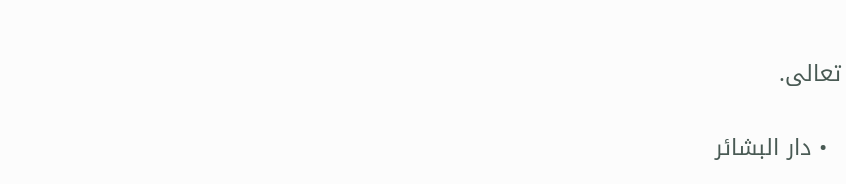تعالى.

  • دار البشائر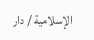الإسلامية / دار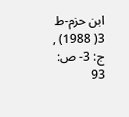ابن حزم-ط 3( 1988) , ج: 3- ص: 93